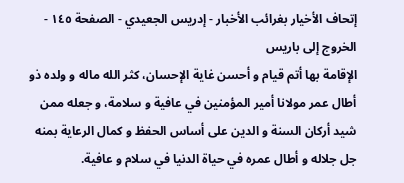إتحاف الأخيار بغرائب الأخبار - إدريس الجعيدي - الصفحة ١٤٥ - الخروج إلى باريس
الإقامة بها أتم قيام و أحسن غاية الإحسان، كثر الله ماله و ولده ذو أطال عمر مولانا أمير المؤمنين في عافية و سلامة، و جعله ممن شيد أركان السنة و الدين على أساس الحفظ و كمال الرعاية بمنه جل جلاله و أطال عمره في حياة الدنيا في سلام و عافية.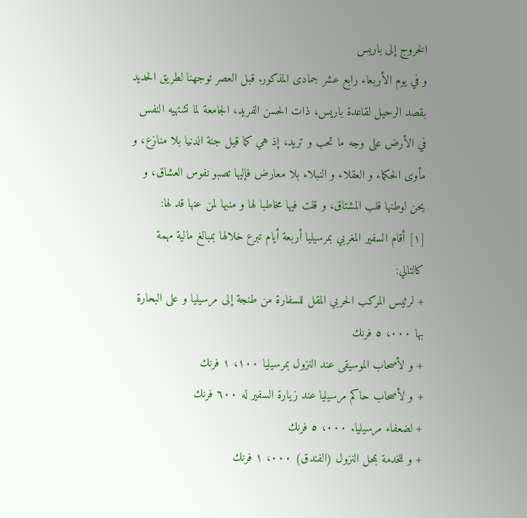الخروج إلى باريس
و في يوم الأربعاء رابع عشر جمادى المذكور. قبل العصر توجهنا لطريق الحديد بقصد الرحيل لقاعدة باريس، ذات الحسن الفريد، الجامعة لما تشتهيه النفس في الأرض على وجه ما تحب و تريد، إذ هي كما قيل جنة الدنيا بلا منازع، و مأوى الحكماء و العقلاء و النبلاء بلا معارض فإليها تصبو نفوس العشاق، و يحن لوطنها قلب المشتاق، و قلت فيها مخاطبا لها و منبها لمن عنها قد لها:
[١] أقام السفير المغربي بمرسيليا أربعة أيام تبرع خلالها بمبالغ مالية مهمة كالتالي:
+ لرئيس المركب الحربي المقل للسفارة من طنجة إلى مرسيليا و على البحارة بها ٠٠٠، ٥ فرنك
+ و لأصحاب الموسيقى عند النزول بمرسيليا ١٠٠، ١ فرنك
+ و لأصحاب حاكم مرسيليا عند زيارة السفير له ٦٠٠ فرنك
+ لضعفاء مرسيليا. ٠٠٠، ٥ فرنك
+ و للخدمة بمحل النزول (الفندق) ٠٠٠، ١ فرنك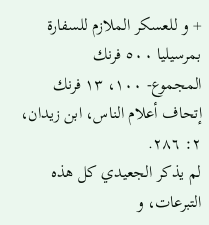+ و للعسكر الملازم للسفارة بمرسيليا ٥٠٠ فرنك
المجموع- ١٠٠، ١٣ فرنك
إتحاف أعلام الناس، ابن زيدان، ٢: ٢٨٦.
لم يذكر الجعيدي كل هذه التبرعات، و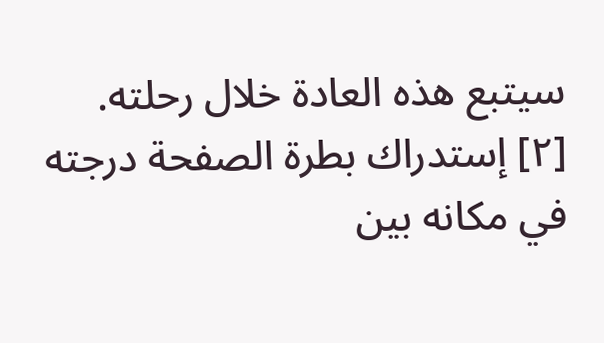سيتبع هذه العادة خلال رحلته.
[٢] إستدراك بطرة الصفحة درجته في مكانه بين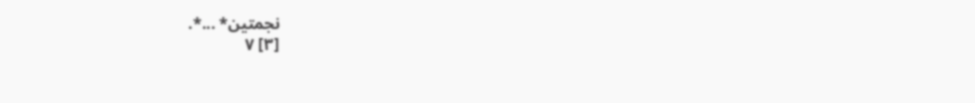نجمتين* ...*.
[٣] ٧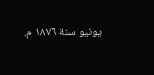يونيو سنة ١٨٧٦ م.